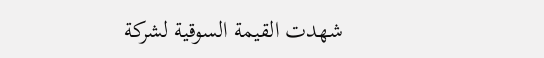شهدت القيمة السوقية لشركة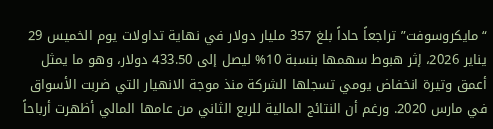“مايكروسوفت” تراجعاً حاداً بلغ 357 مليار دولار في نهاية تداولات يوم الخميس 29 يناير 2026، إثر هبوط سهمها بنسبة 10% ليصل إلى 433.50 دولار، وهو ما يمثل أعمق وتيرة انخفاض يومي تسجلها الشركة منذ موجة الانهيار التي ضربت الأسواق في مارس 2020. ورغم أن النتائج المالية للربع الثاني من عامها المالي أظهرت أرباحاً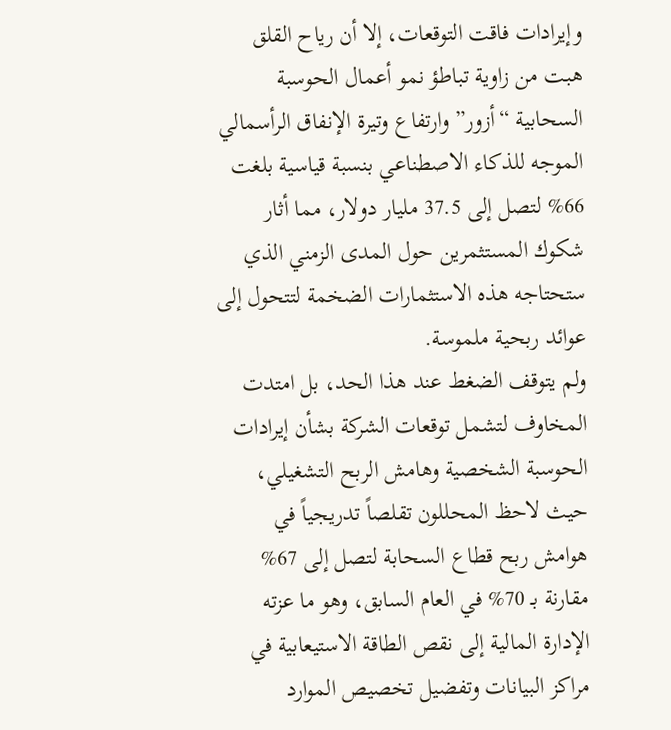وإيرادات فاقت التوقعات، إلا أن رياح القلق هبت من زاوية تباطؤ نمو أعمال الحوسبة السحابية “أزور” وارتفاع وتيرة الإنفاق الرأسمالي الموجه للذكاء الاصطناعي بنسبة قياسية بلغت 66% لتصل إلى 37.5 مليار دولار، مما أثار شكوك المستثمرين حول المدى الزمني الذي ستحتاجه هذه الاستثمارات الضخمة لتتحول إلى عوائد ربحية ملموسة.
ولم يتوقف الضغط عند هذا الحد، بل امتدت المخاوف لتشمل توقعات الشركة بشأن إيرادات الحوسبة الشخصية وهامش الربح التشغيلي، حيث لاحظ المحللون تقلصاً تدريجياً في هوامش ربح قطاع السحابة لتصل إلى 67% مقارنة بـ 70% في العام السابق، وهو ما عزته الإدارة المالية إلى نقص الطاقة الاستيعابية في مراكز البيانات وتفضيل تخصيص الموارد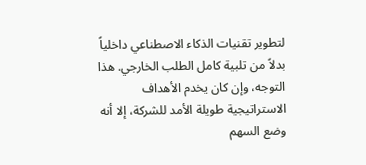لتطوير تقنيات الذكاء الاصطناعي داخلياً بدلاً من تلبية كامل الطلب الخارجي. هذا التوجه، وإن كان يخدم الأهداف الاستراتيجية طويلة الأمد للشركة، إلا أنه وضع السهم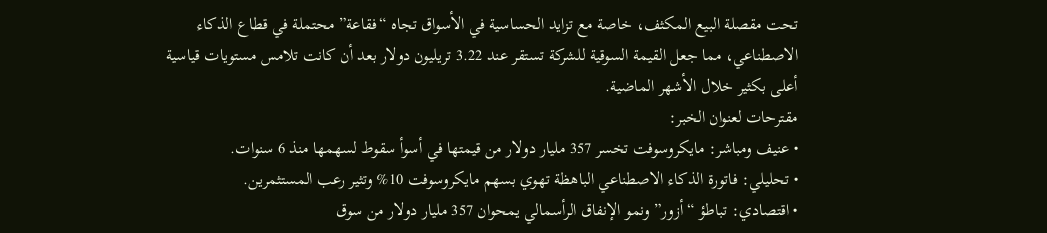تحت مقصلة البيع المكثف، خاصة مع تزايد الحساسية في الأسواق تجاه “فقاعة” محتملة في قطاع الذكاء الاصطناعي، مما جعل القيمة السوقية للشركة تستقر عند 3.22 تريليون دولار بعد أن كانت تلامس مستويات قياسية أعلى بكثير خلال الأشهر الماضية.
مقترحات لعنوان الخبر:
• عنيف ومباشر: مايكروسوفت تخسر 357 مليار دولار من قيمتها في أسوأ سقوط لسهمها منذ 6 سنوات.
• تحليلي: فاتورة الذكاء الاصطناعي الباهظة تهوي بسهم مايكروسوفت 10% وتثير رعب المستثمرين.
• اقتصادي: تباطؤ “أزور” ونمو الإنفاق الرأسمالي يمحوان 357 مليار دولار من سوق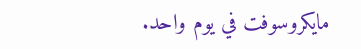مايكروسوفت في يوم واحد.